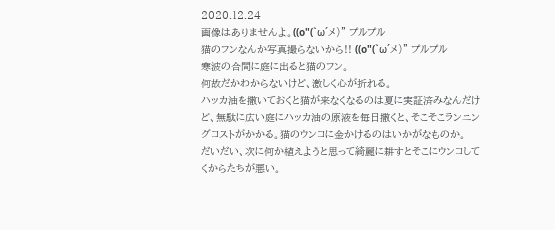2020.12.24
画像はありませんよ。((o"(`ω´メ)" プルプル
猫のフンなんか写真撮らないから!! ((o"(`ω´メ)" プルプル
寒波の合間に庭に出ると猫のフン。
何故だかわからないけど、激しく心が折れる。
ハッカ油を撒いておくと猫が来なくなるのは夏に実証済みなんだけど、無駄に広い庭にハッカ油の原液を毎日撒くと、そこそこランニングコストがかかる。猫のウンコに金かけるのはいかがなものか。
だいだい、次に何か植えようと思って綺麗に耕すとそこにウンコしてくからたちが悪い。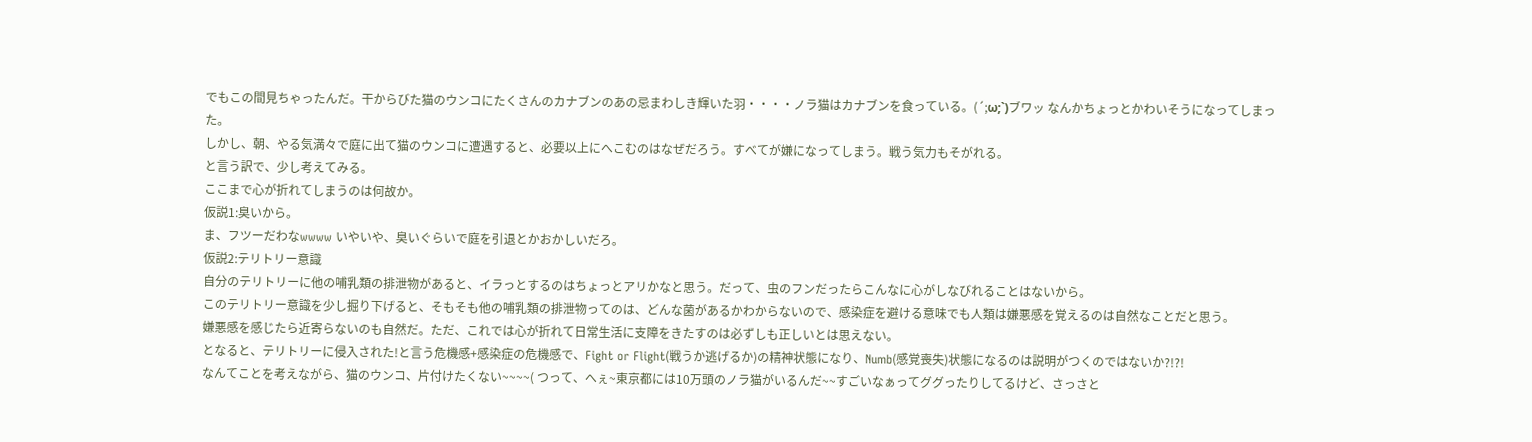でもこの間見ちゃったんだ。干からびた猫のウンコにたくさんのカナブンのあの忌まわしき輝いた羽・・・・ノラ猫はカナブンを食っている。(´;ω;`)ブワッ なんかちょっとかわいそうになってしまった。
しかし、朝、やる気満々で庭に出て猫のウンコに遭遇すると、必要以上にへこむのはなぜだろう。すべてが嫌になってしまう。戦う気力もそがれる。
と言う訳で、少し考えてみる。
ここまで心が折れてしまうのは何故か。
仮説1:臭いから。
ま、フツーだわなwwww いやいや、臭いぐらいで庭を引退とかおかしいだろ。
仮説2:テリトリー意識
自分のテリトリーに他の哺乳類の排泄物があると、イラっとするのはちょっとアリかなと思う。だって、虫のフンだったらこんなに心がしなびれることはないから。
このテリトリー意識を少し掘り下げると、そもそも他の哺乳類の排泄物ってのは、どんな菌があるかわからないので、感染症を避ける意味でも人類は嫌悪感を覚えるのは自然なことだと思う。
嫌悪感を感じたら近寄らないのも自然だ。ただ、これでは心が折れて日常生活に支障をきたすのは必ずしも正しいとは思えない。
となると、テリトリーに侵入された!と言う危機感+感染症の危機感で、Fight or Flight(戦うか逃げるか)の精神状態になり、Numb(感覚喪失)状態になるのは説明がつくのではないか?!?!
なんてことを考えながら、猫のウンコ、片付けたくない~~~~( つって、へぇ~東京都には10万頭のノラ猫がいるんだ~~すごいなぁってググったりしてるけど、さっさと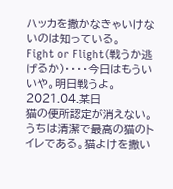ハッカを撒かなきゃいけないのは知っている。
Fight or Flight(戦うか逃げるか)・・・・今日はもういいや。明日戦うよ。
2021.04.某日
猫の便所認定が消えない。うちは清潔で最高の猫のトイレである。猫よけを撒い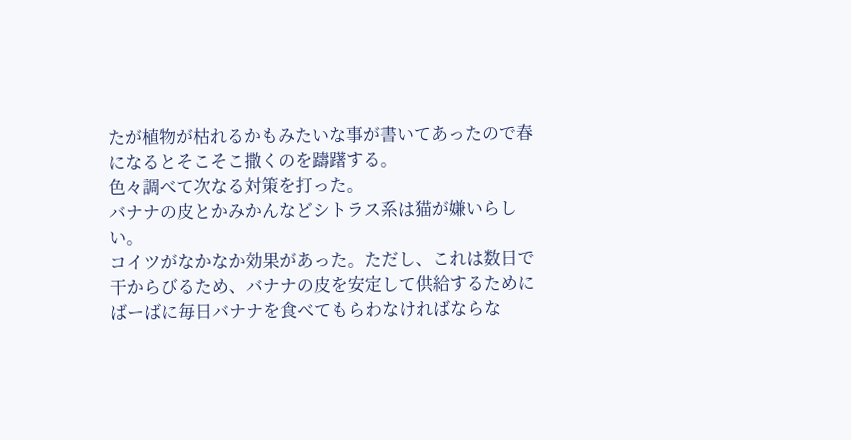たが植物が枯れるかもみたいな事が書いてあったので春になるとそこそこ撒くのを躊躇する。
色々調べて次なる対策を打った。
バナナの皮とかみかんなどシトラス系は猫が嫌いらしい。
コイツがなかなか効果があった。ただし、これは数日で干からびるため、バナナの皮を安定して供給するためにばーばに毎日バナナを食べてもらわなければならな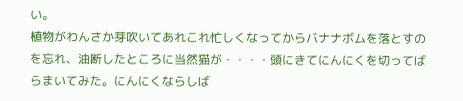い。
植物がわんさか芽吹いてあれこれ忙しくなってからバナナボムを落とすのを忘れ、油断したところに当然猫が・・・・頭にきてにんにくを切ってばらまいてみた。にんにくならしば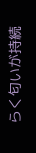らく匂いが持続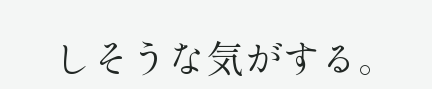しそうな気がする。